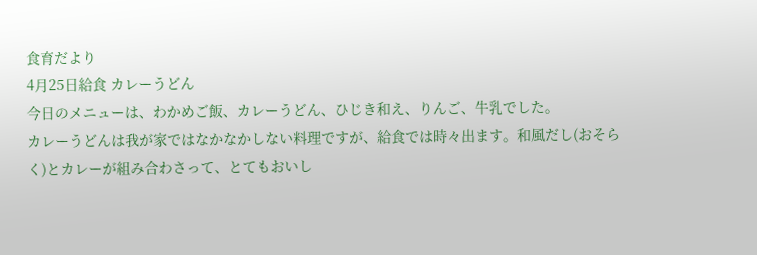食育だより
4月25日給食 カレーうどん
今日のメニューは、わかめご飯、カレーうどん、ひじき和え、りんご、牛乳でした。
カレーうどんは我が家ではなかなかしない料理ですが、給食では時々出ます。和風だし(おそらく)とカレーが組み合わさって、とてもおいし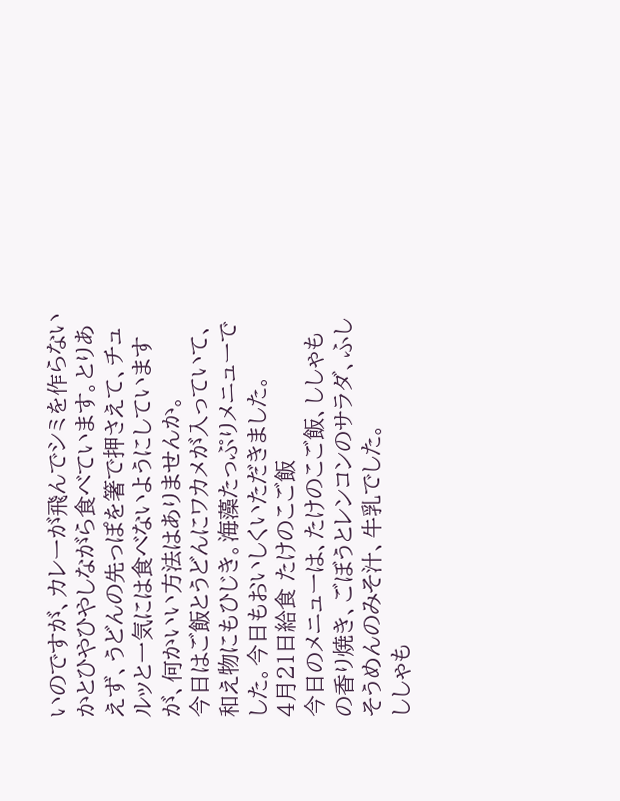いのですが、カレーが飛んでシミを作らないかとひやひやしながら食べています。とりあえず、うどんの先っぽを箸で押さえて、チュルッと一気には食べないようにしていますが、何かいい方法はありませんか。
今日はご飯とうどんにワカメが入っていて、和え物にもひじき。海藻たっぷりメニューでした。今日もおいしくいただきました。
4月21日給食 たけのこご飯
今日のメニューは、たけのこご飯、ししゃもの香り焼き、ごぼうとレンコンのサラダ、ふしそうめんのみそ汁、牛乳でした。
ししゃも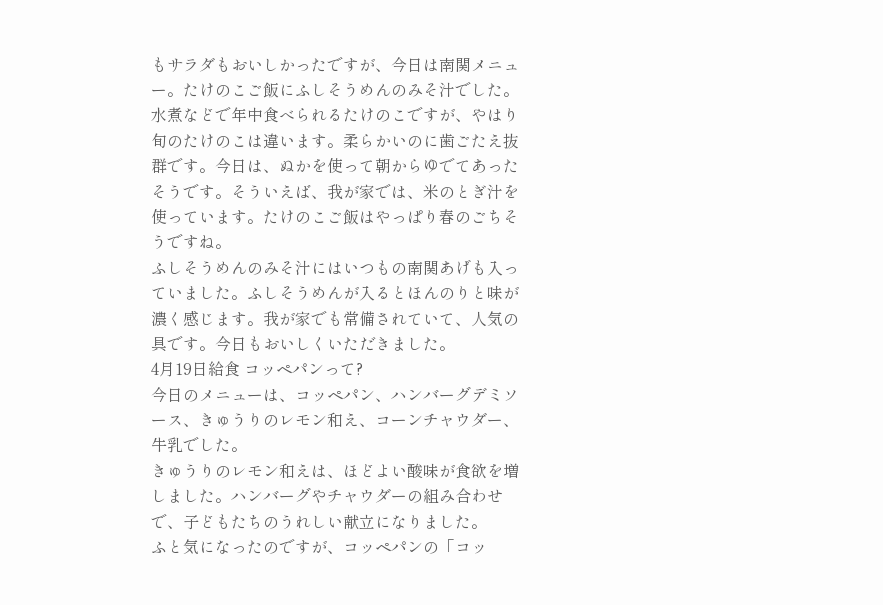もサラダもおいしかったですが、今日は南関メニュー。たけのこご飯にふしそうめんのみそ汁でした。
水煮などで年中食べられるたけのこですが、やはり旬のたけのこは違います。柔らかいのに歯ごたえ抜群です。今日は、ぬかを使って朝からゆでてあったそうです。そういえば、我が家では、米のとぎ汁を使っています。たけのこご飯はやっぱり春のごちそうですね。
ふしそうめんのみそ汁にはいつもの南関あげも入っていました。ふしそうめんが入るとほんのりと味が濃く感じます。我が家でも常備されていて、人気の具です。今日もおいしくいただきました。
4月19日給食 コッペパンって?
今日のメニューは、コッペパン、ハンバーグデミソース、きゅうりのレモン和え、コーンチャウダー、牛乳でした。
きゅうりのレモン和えは、ほどよい酸味が食欲を増しました。ハンバーグやチャウダーの組み合わせで、子どもたちのうれしい献立になりました。
ふと気になったのですが、コッペパンの「コッ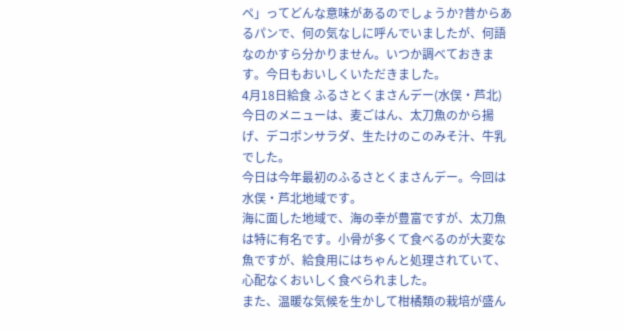ペ」ってどんな意味があるのでしょうか?昔からあるパンで、何の気なしに呼んでいましたが、何語なのかすら分かりません。いつか調べておきます。今日もおいしくいただきました。
4月18日給食 ふるさとくまさんデー(水俣・芦北)
今日のメニューは、麦ごはん、太刀魚のから揚げ、デコポンサラダ、生たけのこのみそ汁、牛乳でした。
今日は今年最初のふるさとくまさんデー。今回は水俣・芦北地域です。
海に面した地域で、海の幸が豊富ですが、太刀魚は特に有名です。小骨が多くて食べるのが大変な魚ですが、給食用にはちゃんと処理されていて、心配なくおいしく食べられました。
また、温暖な気候を生かして柑橘類の栽培が盛ん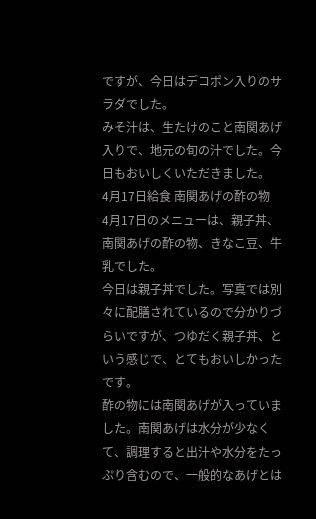ですが、今日はデコポン入りのサラダでした。
みそ汁は、生たけのこと南関あげ入りで、地元の旬の汁でした。今日もおいしくいただきました。
4月17日給食 南関あげの酢の物
4月17日のメニューは、親子丼、南関あげの酢の物、きなこ豆、牛乳でした。
今日は親子丼でした。写真では別々に配膳されているので分かりづらいですが、つゆだく親子丼、という感じで、とてもおいしかったです。
酢の物には南関あげが入っていました。南関あげは水分が少なくて、調理すると出汁や水分をたっぷり含むので、一般的なあげとは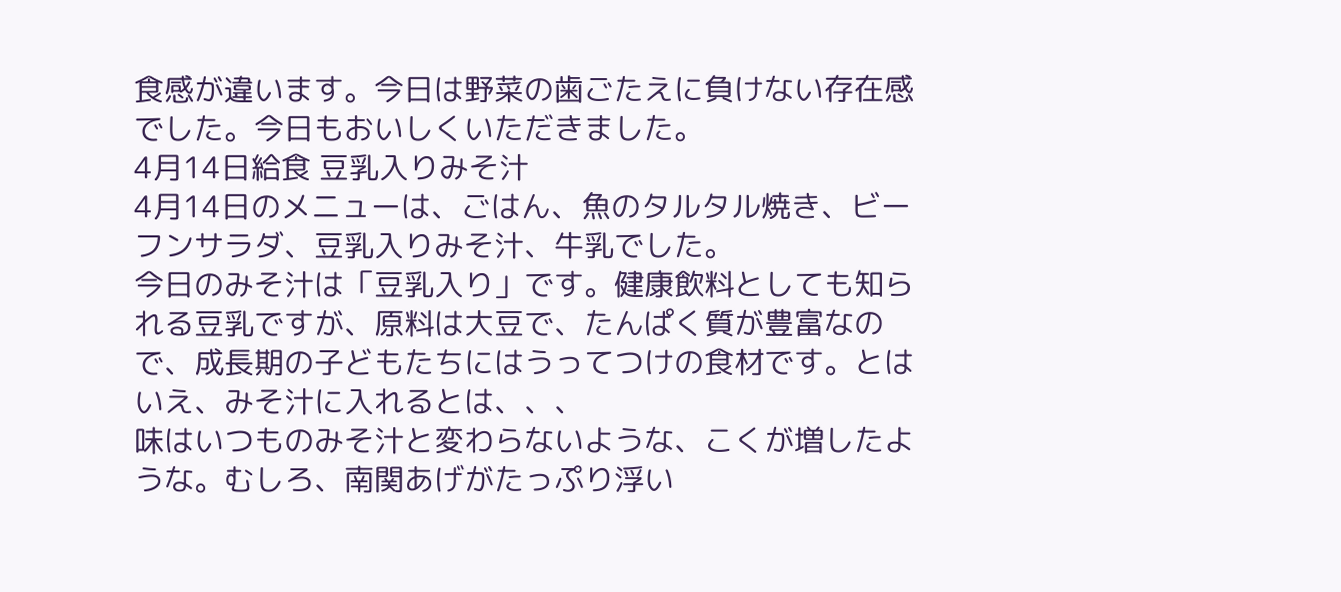食感が違います。今日は野菜の歯ごたえに負けない存在感でした。今日もおいしくいただきました。
4月14日給食 豆乳入りみそ汁
4月14日のメニューは、ごはん、魚のタルタル焼き、ビーフンサラダ、豆乳入りみそ汁、牛乳でした。
今日のみそ汁は「豆乳入り」です。健康飲料としても知られる豆乳ですが、原料は大豆で、たんぱく質が豊富なので、成長期の子どもたちにはうってつけの食材です。とはいえ、みそ汁に入れるとは、、、
味はいつものみそ汁と変わらないような、こくが増したような。むしろ、南関あげがたっぷり浮い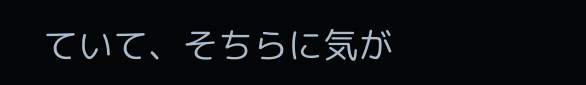ていて、そちらに気が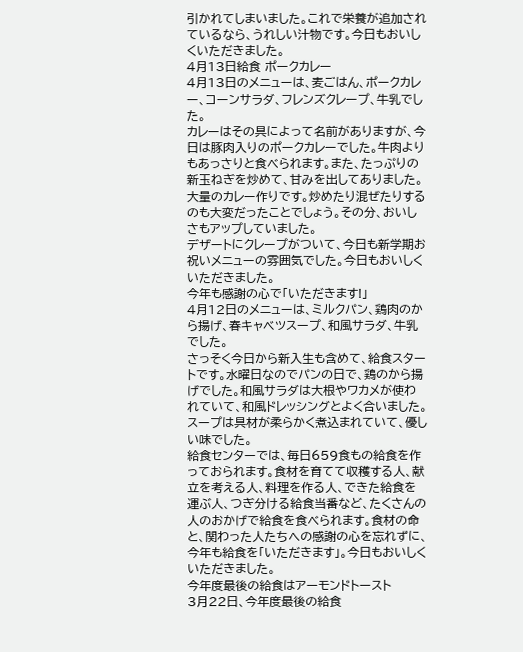引かれてしまいました。これで栄養が追加されているなら、うれしい汁物です。今日もおいしくいただきました。
4月13日給食 ポークカレー
4月13日のメニューは、麦ごはん、ポークカレー、コーンサラダ、フレンズクレープ、牛乳でした。
カレーはその具によって名前がありますが、今日は豚肉入りのポークカレーでした。牛肉よりもあっさりと食べられます。また、たっぷりの新玉ねぎを炒めて、甘みを出してありました。大量のカレー作りです。炒めたり混ぜたりするのも大変だったことでしょう。その分、おいしさもアップしていました。
デザートにクレープがついて、今日も新学期お祝いメニューの雰囲気でした。今日もおいしくいただきました。
今年も感謝の心で「いただきます!」
4月12日のメニューは、ミルクパン、鶏肉のから揚げ、春キャベツスープ、和風サラダ、牛乳でした。
さっそく今日から新入生も含めて、給食スタートです。水曜日なのでパンの日で、鶏のから揚げでした。和風サラダは大根やワカメが使われていて、和風ドレッシングとよく合いました。スープは具材が柔らかく煮込まれていて、優しい味でした。
給食センターでは、毎日659食もの給食を作っておられます。食材を育てて収穫する人、献立を考える人、料理を作る人、できた給食を運ぶ人、つぎ分ける給食当番など、たくさんの人のおかげで給食を食べられます。食材の命と、関わった人たちへの感謝の心を忘れずに、今年も給食を「いただきます」。今日もおいしくいただきました。
今年度最後の給食はアーモンドトースト
3月22日、今年度最後の給食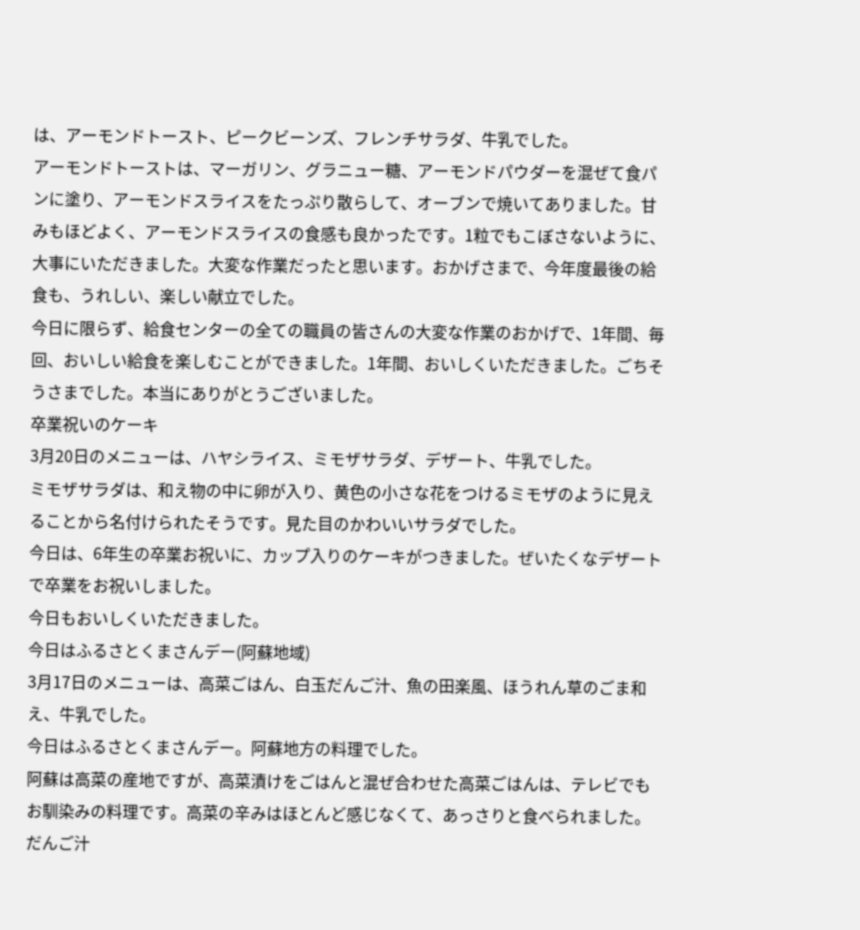は、アーモンドトースト、ピークビーンズ、フレンチサラダ、牛乳でした。
アーモンドトーストは、マーガリン、グラニュー糖、アーモンドパウダーを混ぜて食パンに塗り、アーモンドスライスをたっぷり散らして、オーブンで焼いてありました。甘みもほどよく、アーモンドスライスの食感も良かったです。1粒でもこぼさないように、大事にいただきました。大変な作業だったと思います。おかげさまで、今年度最後の給食も、うれしい、楽しい献立でした。
今日に限らず、給食センターの全ての職員の皆さんの大変な作業のおかげで、1年間、毎回、おいしい給食を楽しむことができました。1年間、おいしくいただきました。ごちそうさまでした。本当にありがとうございました。
卒業祝いのケーキ
3月20日のメニューは、ハヤシライス、ミモザサラダ、デザート、牛乳でした。
ミモザサラダは、和え物の中に卵が入り、黄色の小さな花をつけるミモザのように見えることから名付けられたそうです。見た目のかわいいサラダでした。
今日は、6年生の卒業お祝いに、カップ入りのケーキがつきました。ぜいたくなデザートで卒業をお祝いしました。
今日もおいしくいただきました。
今日はふるさとくまさんデー(阿蘇地域)
3月17日のメニューは、高菜ごはん、白玉だんご汁、魚の田楽風、ほうれん草のごま和え、牛乳でした。
今日はふるさとくまさんデー。阿蘇地方の料理でした。
阿蘇は高菜の産地ですが、高菜漬けをごはんと混ぜ合わせた高菜ごはんは、テレビでもお馴染みの料理です。高菜の辛みはほとんど感じなくて、あっさりと食べられました。
だんご汁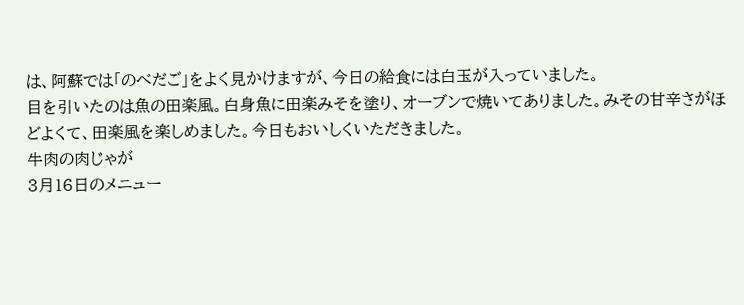は、阿蘇では「のべだご」をよく見かけますが、今日の給食には白玉が入っていました。
目を引いたのは魚の田楽風。白身魚に田楽みそを塗り、オーブンで焼いてありました。みその甘辛さがほどよくて、田楽風を楽しめました。今日もおいしくいただきました。
牛肉の肉じゃが
3月16日のメニュー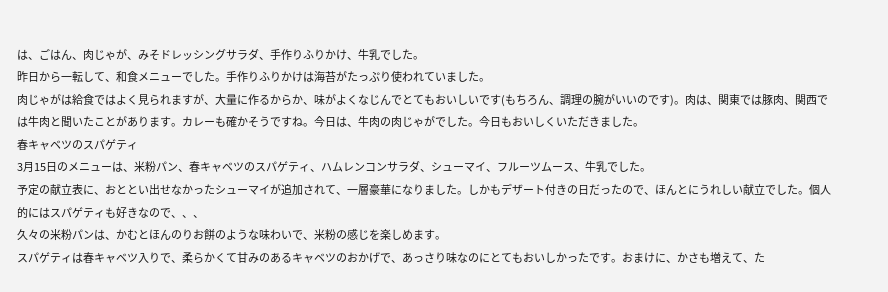は、ごはん、肉じゃが、みそドレッシングサラダ、手作りふりかけ、牛乳でした。
昨日から一転して、和食メニューでした。手作りふりかけは海苔がたっぷり使われていました。
肉じゃがは給食ではよく見られますが、大量に作るからか、味がよくなじんでとてもおいしいです(もちろん、調理の腕がいいのです)。肉は、関東では豚肉、関西では牛肉と聞いたことがあります。カレーも確かそうですね。今日は、牛肉の肉じゃがでした。今日もおいしくいただきました。
春キャベツのスパゲティ
3月15日のメニューは、米粉パン、春キャベツのスパゲティ、ハムレンコンサラダ、シューマイ、フルーツムース、牛乳でした。
予定の献立表に、おととい出せなかったシューマイが追加されて、一層豪華になりました。しかもデザート付きの日だったので、ほんとにうれしい献立でした。個人的にはスパゲティも好きなので、、、
久々の米粉パンは、かむとほんのりお餅のような味わいで、米粉の感じを楽しめます。
スパゲティは春キャベツ入りで、柔らかくて甘みのあるキャベツのおかげで、あっさり味なのにとてもおいしかったです。おまけに、かさも増えて、た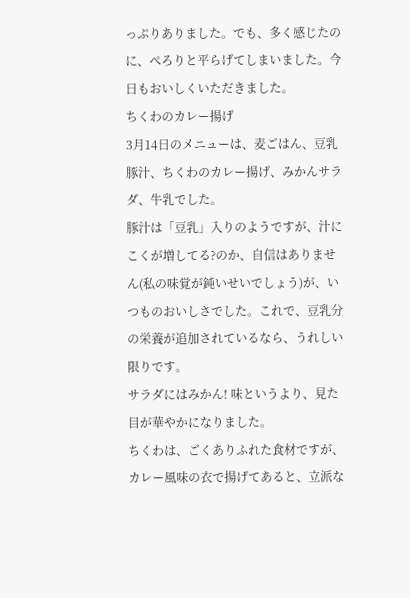っぷりありました。でも、多く感じたのに、ぺろりと平らげてしまいました。今日もおいしくいただきました。
ちくわのカレー揚げ
3月14日のメニューは、麦ごはん、豆乳豚汁、ちくわのカレー揚げ、みかんサラダ、牛乳でした。
豚汁は「豆乳」入りのようですが、汁にこくが増してる?のか、自信はありません(私の味覚が鈍いせいでしょう)が、いつものおいしさでした。これで、豆乳分の栄養が追加されているなら、うれしい限りです。
サラダにはみかん! 味というより、見た目が華やかになりました。
ちくわは、ごくありふれた食材ですが、カレー風味の衣で揚げてあると、立派な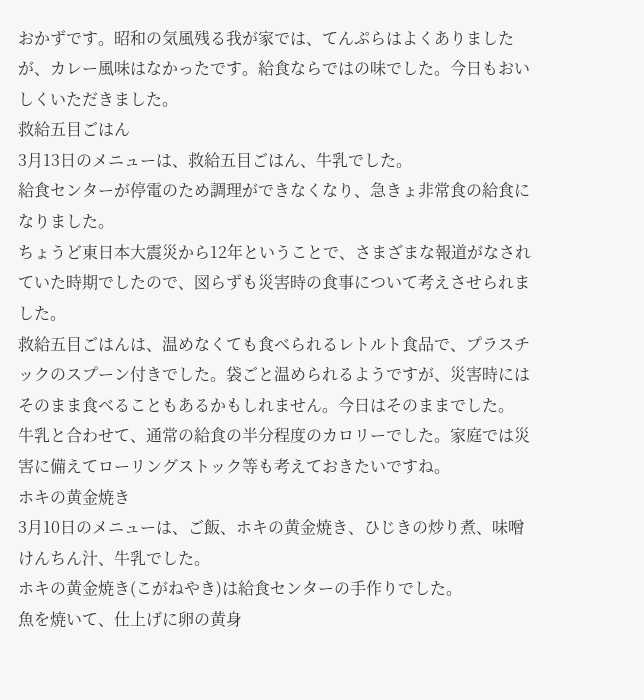おかずです。昭和の気風残る我が家では、てんぷらはよくありましたが、カレー風味はなかったです。給食ならではの味でした。今日もおいしくいただきました。
救給五目ごはん
3月13日のメニューは、救給五目ごはん、牛乳でした。
給食センターが停電のため調理ができなくなり、急きょ非常食の給食になりました。
ちょうど東日本大震災から12年ということで、さまざまな報道がなされていた時期でしたので、図らずも災害時の食事について考えさせられました。
救給五目ごはんは、温めなくても食べられるレトルト食品で、プラスチックのスプーン付きでした。袋ごと温められるようですが、災害時にはそのまま食べることもあるかもしれません。今日はそのままでした。
牛乳と合わせて、通常の給食の半分程度のカロリーでした。家庭では災害に備えてローリングストック等も考えておきたいですね。
ホキの黄金焼き
3月10日のメニューは、ご飯、ホキの黄金焼き、ひじきの炒り煮、味噌けんちん汁、牛乳でした。
ホキの黄金焼き(こがねやき)は給食センターの手作りでした。
魚を焼いて、仕上げに卵の黄身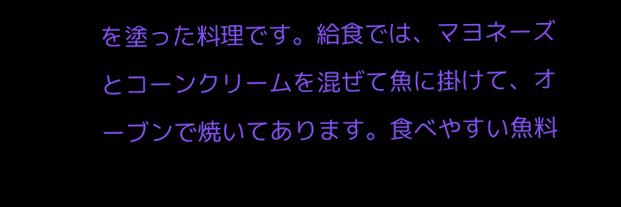を塗った料理です。給食では、マヨネーズとコーンクリームを混ぜて魚に掛けて、オーブンで焼いてあります。食べやすい魚料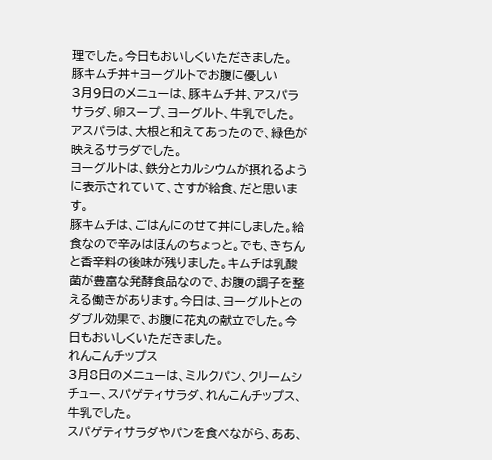理でした。今日もおいしくいただきました。
豚キムチ丼+ヨーグルトでお腹に優しい
3月9日のメニューは、豚キムチ丼、アスパラサラダ、卵スープ、ヨーグルト、牛乳でした。
アスパラは、大根と和えてあったので、緑色が映えるサラダでした。
ヨーグルトは、鉄分とカルシウムが摂れるように表示されていて、さすが給食、だと思います。
豚キムチは、ごはんにのせて丼にしました。給食なので辛みはほんのちょっと。でも、きちんと香辛料の後味が残りました。キムチは乳酸菌が豊富な発酵食品なので、お腹の調子を整える働きがあります。今日は、ヨーグルトとのダブル効果で、お腹に花丸の献立でした。今日もおいしくいただきました。
れんこんチップス
3月8日のメニューは、ミルクパン、クリームシチュー、スパゲティサラダ、れんこんチップス、牛乳でした。
スパゲティサラダやパンを食べながら、ああ、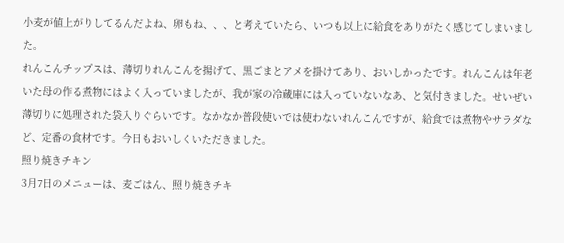小麦が値上がりしてるんだよね、卵もね、、、と考えていたら、いつも以上に給食をありがたく感じてしまいました。
れんこんチップスは、薄切りれんこんを揚げて、黒ごまとアメを掛けてあり、おいしかったです。れんこんは年老いた母の作る煮物にはよく入っていましたが、我が家の冷蔵庫には入っていないなあ、と気付きました。せいぜい薄切りに処理された袋入りぐらいです。なかなか普段使いでは使わないれんこんですが、給食では煮物やサラダなど、定番の食材です。今日もおいしくいただきました。
照り焼きチキン
3月7日のメニューは、麦ごはん、照り焼きチキ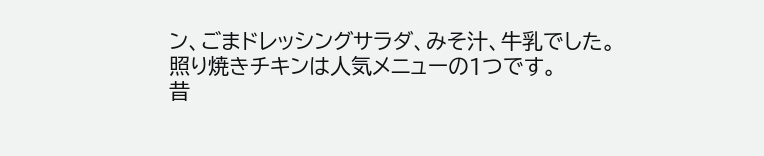ン、ごまドレッシングサラダ、みそ汁、牛乳でした。
照り焼きチキンは人気メニューの1つです。
昔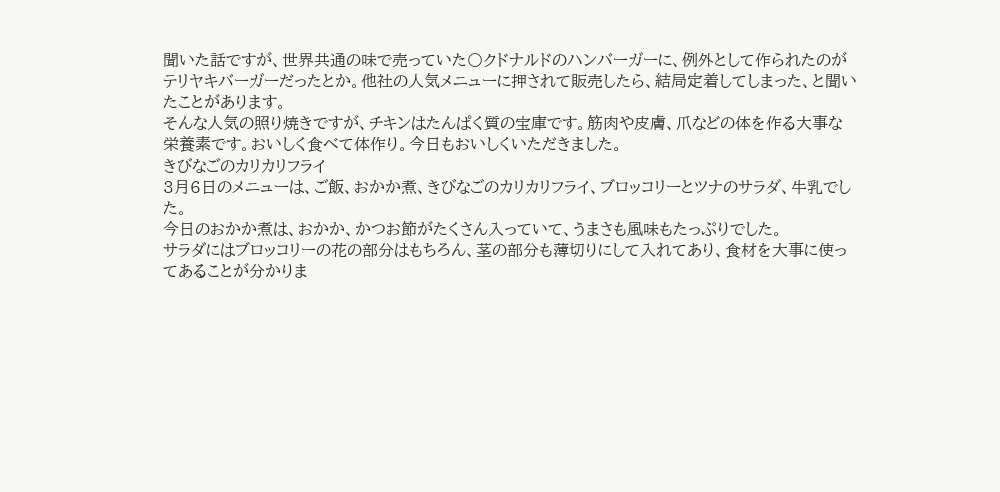聞いた話ですが、世界共通の味で売っていた〇クドナルドのハンバーガーに、例外として作られたのがテリヤキバーガーだったとか。他社の人気メニューに押されて販売したら、結局定着してしまった、と聞いたことがあります。
そんな人気の照り焼きですが、チキンはたんぱく質の宝庫です。筋肉や皮膚、爪などの体を作る大事な栄養素です。おいしく食べて体作り。今日もおいしくいただきました。
きびなごのカリカリフライ
3月6日のメニューは、ご飯、おかか煮、きびなごのカリカリフライ、ブロッコリーとツナのサラダ、牛乳でした。
今日のおかか煮は、おかか、かつお節がたくさん入っていて、うまさも風味もたっぷりでした。
サラダにはブロッコリーの花の部分はもちろん、茎の部分も薄切りにして入れてあり、食材を大事に使ってあることが分かりま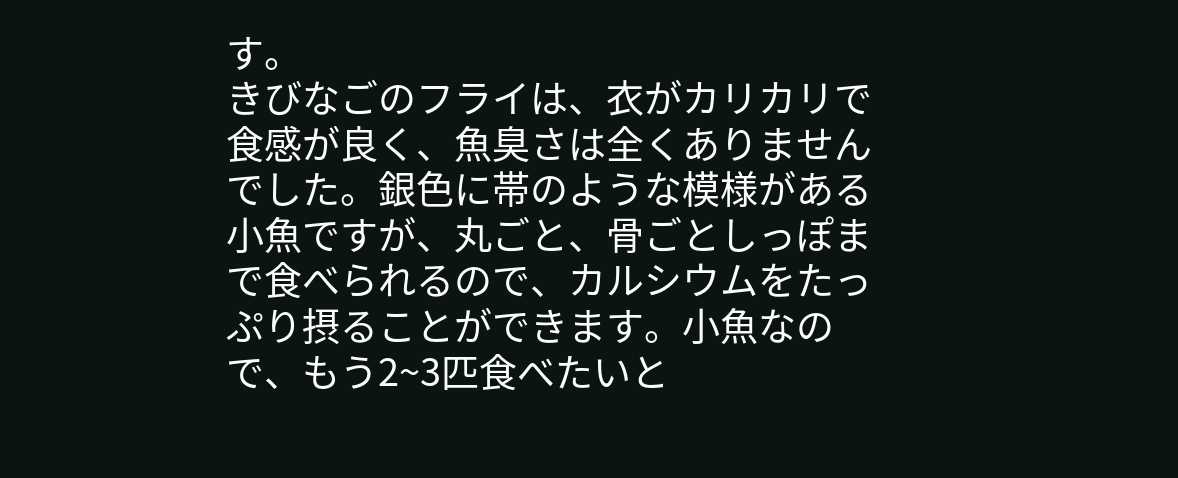す。
きびなごのフライは、衣がカリカリで食感が良く、魚臭さは全くありませんでした。銀色に帯のような模様がある小魚ですが、丸ごと、骨ごとしっぽまで食べられるので、カルシウムをたっぷり摂ることができます。小魚なので、もう2~3匹食べたいと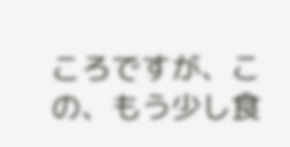ころですが、この、もう少し食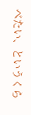べたい、というくら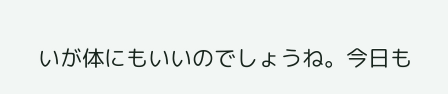いが体にもいいのでしょうね。今日も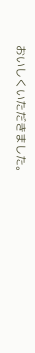おいしくいただきました。